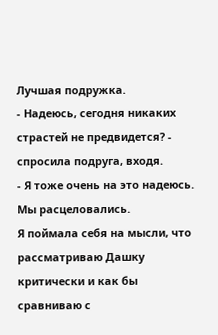Лучшая подружка.
- Надеюсь, сегодня никаких страстей не предвидется? - спросила подруга, входя.
- Я тоже очень на это надеюсь.
Мы расцеловались.
Я поймала себя на мысли, что рассматриваю Дашку критически и как бы сравниваю с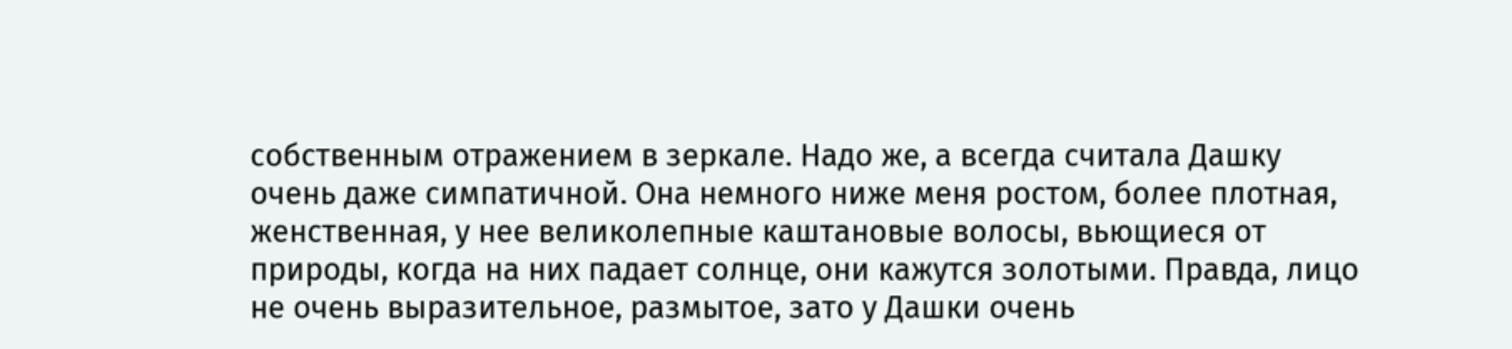собственным отражением в зеркале. Надо же, а всегда считала Дашку очень даже симпатичной. Она немного ниже меня ростом, более плотная, женственная, у нее великолепные каштановые волосы, вьющиеся от природы, когда на них падает солнце, они кажутся золотыми. Правда, лицо не очень выразительное, размытое, зато у Дашки очень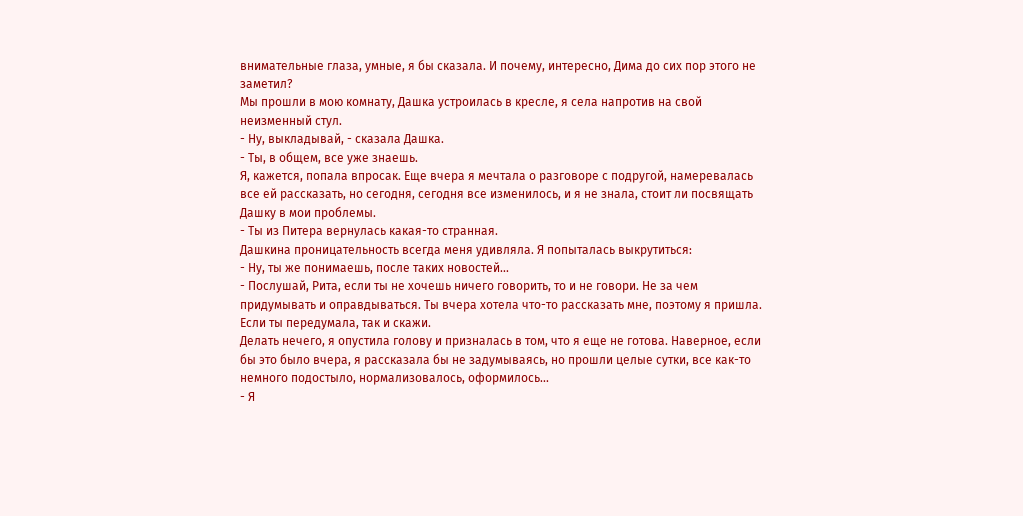внимательные глаза, умные, я бы сказала. И почему, интересно, Дима до сих пор этого не заметил?
Мы прошли в мою комнату, Дашка устроилась в кресле, я села напротив на свой неизменный стул.
- Ну, выкладывай, - сказала Дашка.
- Ты, в общем, все уже знаешь.
Я, кажется, попала впросак. Еще вчера я мечтала о разговоре с подругой, намеревалась все ей рассказать, но сегодня, сегодня все изменилось, и я не знала, стоит ли посвящать Дашку в мои проблемы.
- Ты из Питера вернулась какая-то странная.
Дашкина проницательность всегда меня удивляла. Я попыталась выкрутиться:
- Ну, ты же понимаешь, после таких новостей...
- Послушай, Рита, если ты не хочешь ничего говорить, то и не говори. Не за чем придумывать и оправдываться. Ты вчера хотела что-то рассказать мне, поэтому я пришла. Если ты передумала, так и скажи.
Делать нечего, я опустила голову и призналась в том, что я еще не готова. Наверное, если бы это было вчера, я рассказала бы не задумываясь, но прошли целые сутки, все как-то немного подостыло, нормализовалось, оформилось...
- Я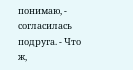понимаю, - согласилась подруга. - Что ж,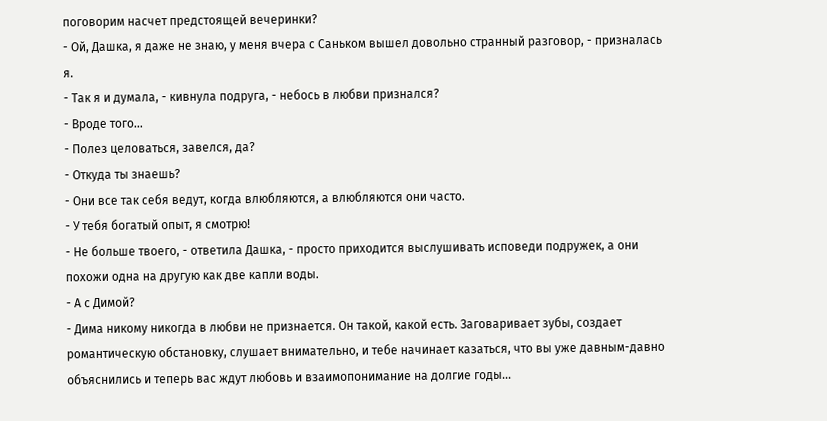поговорим насчет предстоящей вечеринки?
- Ой, Дашка, я даже не знаю, у меня вчера с Саньком вышел довольно странный разговор, - призналась я.
- Так я и думала, - кивнула подруга, - небось в любви признался?
- Вроде того...
- Полез целоваться, завелся, да?
- Откуда ты знаешь?
- Они все так себя ведут, когда влюбляются, а влюбляются они часто.
- У тебя богатый опыт, я смотрю!
- Не больше твоего, - ответила Дашка, - просто приходится выслушивать исповеди подружек, а они похожи одна на другую как две капли воды.
- А с Димой?
- Дима никому никогда в любви не признается. Он такой, какой есть. Заговаривает зубы, создает романтическую обстановку, слушает внимательно, и тебе начинает казаться, что вы уже давным-давно объяснились и теперь вас ждут любовь и взаимопонимание на долгие годы...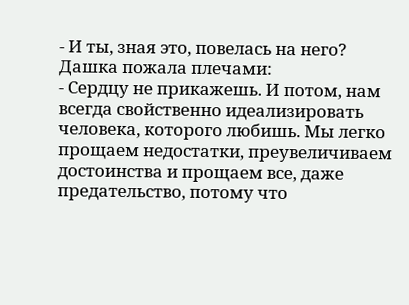- И ты, зная это, повелась на него?
Дашка пожала плечами:
- Сердцу не прикажешь. И потом, нам всегда свойственно идеализировать человека, которого любишь. Мы легко прощаем недостатки, преувеличиваем достоинства и прощаем все, даже предательство, потому что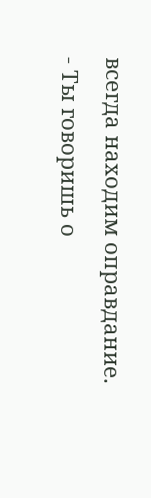всегда находим оправдание.
- Ты говоришь о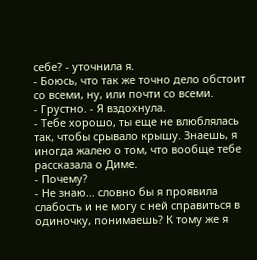себе? - уточнила я.
- Боюсь, что так же точно дело обстоит со всеми, ну, или почти со всеми.
- Грустно. - Я вздохнула.
- Тебе хорошо, ты еще не влюблялась так, чтобы срывало крышу. Знаешь, я иногда жалею о том, что вообще тебе рассказала о Диме.
- Почему?
- Не знаю... словно бы я проявила слабость и не могу с ней справиться в одиночку, понимаешь? К тому же я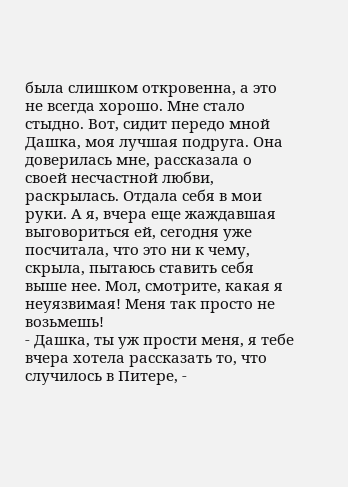была слишком откровенна, а это не всегда хорошо. Мне стало стыдно. Вот, сидит передо мной Дашка, моя лучшая подруга. Она доверилась мне, рассказала о своей несчастной любви, раскрылась. Отдала себя в мои руки. А я, вчера еще жаждавшая выговориться ей, сегодня уже посчитала, что это ни к чему, скрыла, пытаюсь ставить себя выше нее. Мол, смотрите, какая я неуязвимая! Меня так просто не возьмешь!
- Дашка, ты уж прости меня, я тебе вчера хотела рассказать то, что случилось в Питере, -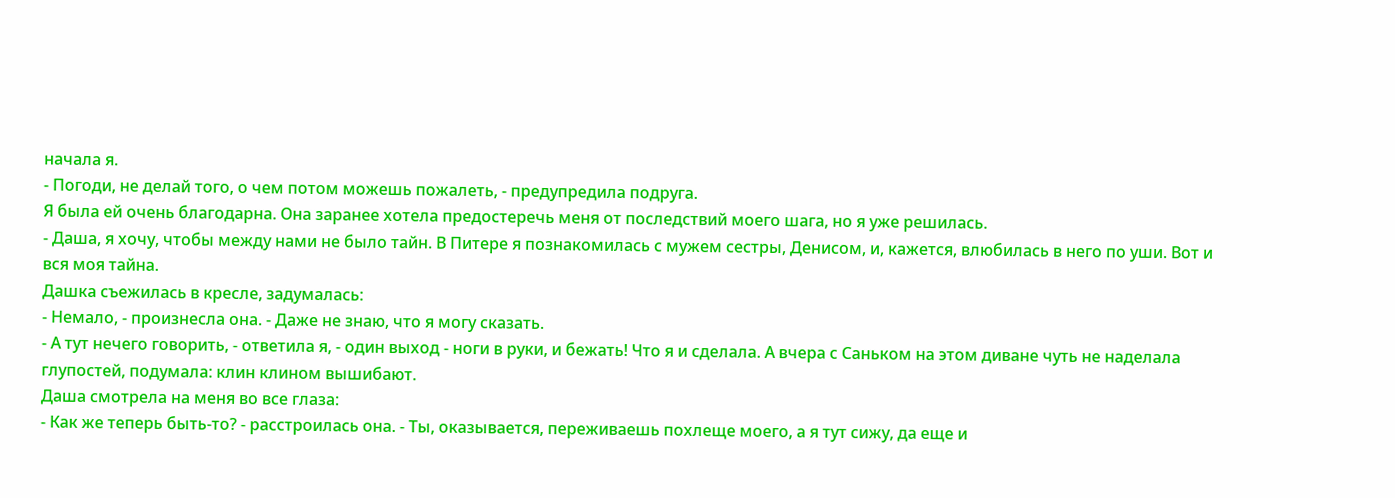начала я.
- Погоди, не делай того, о чем потом можешь пожалеть, - предупредила подруга.
Я была ей очень благодарна. Она заранее хотела предостеречь меня от последствий моего шага, но я уже решилась.
- Даша, я хочу, чтобы между нами не было тайн. В Питере я познакомилась с мужем сестры, Денисом, и, кажется, влюбилась в него по уши. Вот и вся моя тайна.
Дашка съежилась в кресле, задумалась:
- Немало, - произнесла она. - Даже не знаю, что я могу сказать.
- А тут нечего говорить, - ответила я, - один выход - ноги в руки, и бежать! Что я и сделала. А вчера с Саньком на этом диване чуть не наделала глупостей, подумала: клин клином вышибают.
Даша смотрела на меня во все глаза:
- Как же теперь быть-то? - расстроилась она. - Ты, оказывается, переживаешь похлеще моего, а я тут сижу, да еще и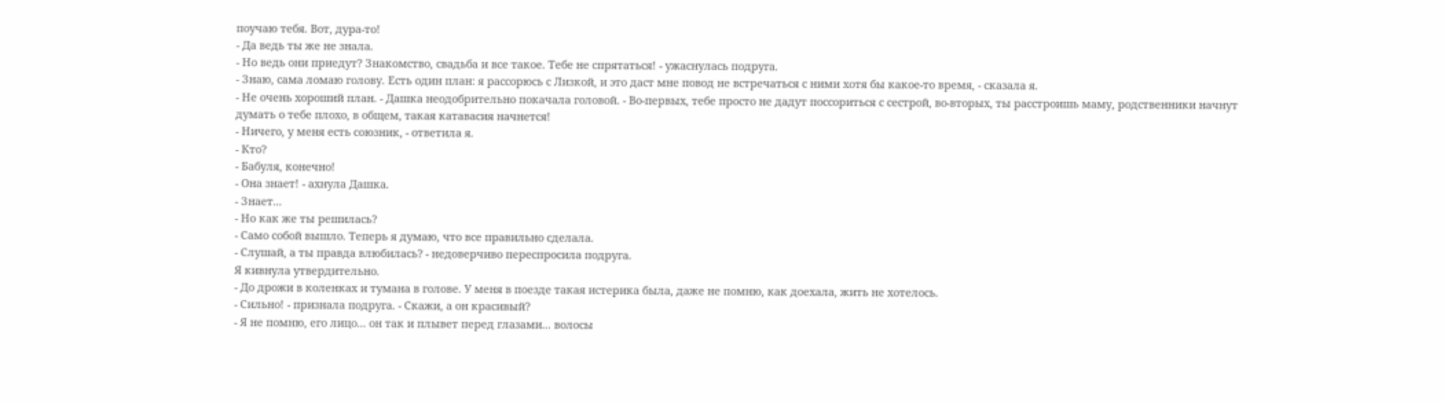поучаю тебя. Вот, дура-то!
- Да ведь ты же не знала.
- Но ведь они приедут? Знакомство, свадьба и все такое. Тебе не спрятаться! - ужаснулась подруга.
- Знаю, сама ломаю голову. Есть один план: я рассорюсь с Лизкой, и это даст мне повод не встречаться с ними хотя бы какое-то время, - сказала я.
- Не очень хороший план. - Дашка неодобрительно покачала головой. - Во-первых, тебе просто не дадут поссориться с сестрой, во-вторых, ты расстроишь маму, родственники начнут думать о тебе плохо, в общем, такая катавасия начнется!
- Ничего, у меня есть союзник, - ответила я.
- Кто?
- Бабуля, конечно!
- Она знает! - ахнула Дашка.
- Знает...
- Но как же ты решилась?
- Само собой вышло. Теперь я думаю, что все правильно сделала.
- Слушай, а ты правда влюбилась? - недоверчиво переспросила подруга.
Я кивнула утвердительно.
- До дрожи в коленках и тумана в голове. У меня в поезде такая истерика была, даже не помню, как доехала, жить не хотелось.
- Сильно! - признала подруга. - Скажи, а он красивый?
- Я не помню, его лицо... он так и плывет перед глазами... волосы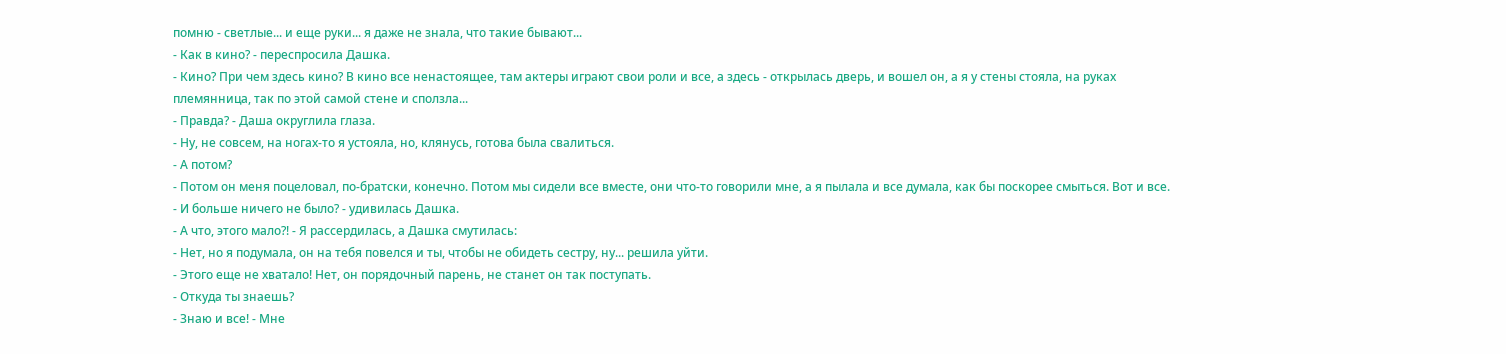помню - светлые... и еще руки... я даже не знала, что такие бывают...
- Как в кино? - переспросила Дашка.
- Кино? При чем здесь кино? В кино все ненастоящее, там актеры играют свои роли и все, а здесь - открылась дверь, и вошел он, а я у стены стояла, на руках племянница, так по этой самой стене и сползла...
- Правда? - Даша округлила глаза.
- Ну, не совсем, на ногах-то я устояла, но, клянусь, готова была свалиться.
- А потом?
- Потом он меня поцеловал, по-братски, конечно. Потом мы сидели все вместе, они что-то говорили мне, а я пылала и все думала, как бы поскорее смыться. Вот и все.
- И больше ничего не было? - удивилась Дашка.
- А что, этого мало?! - Я рассердилась, а Дашка смутилась:
- Нет, но я подумала, он на тебя повелся и ты, чтобы не обидеть сестру, ну... решила уйти.
- Этого еще не хватало! Нет, он порядочный парень, не станет он так поступать.
- Откуда ты знаешь?
- Знаю и все! - Мне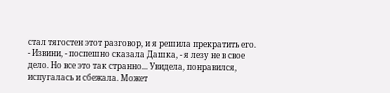стал тягостен этот разговор, и я решила прекратить его.
- Извини, - поспешно сказала Дашка, - я лезу не в свое дело. Но все это так странно... Увидела, понравился, испугалась и сбежала. Может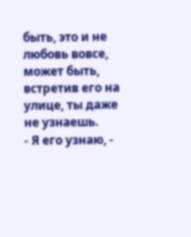быть, это и не любовь вовсе, может быть, встретив его на улице, ты даже не узнаешь.
- Я его узнаю, -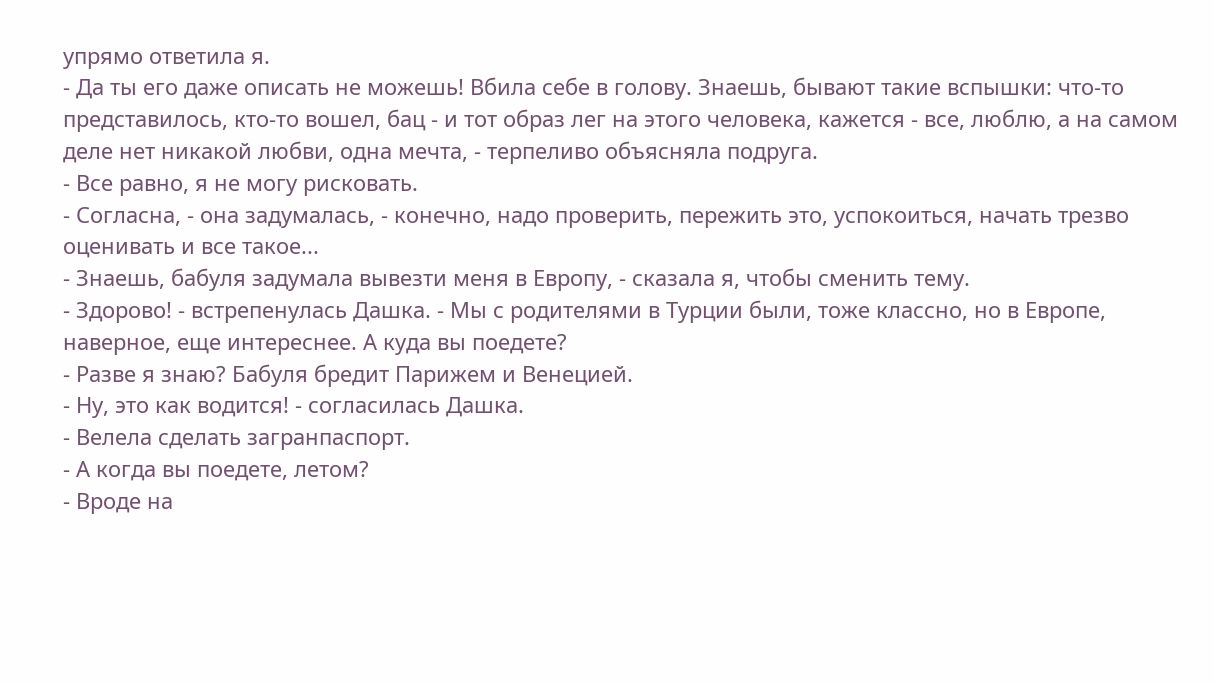упрямо ответила я.
- Да ты его даже описать не можешь! Вбила себе в голову. Знаешь, бывают такие вспышки: что-то представилось, кто-то вошел, бац - и тот образ лег на этого человека, кажется - все, люблю, а на самом деле нет никакой любви, одна мечта, - терпеливо объясняла подруга.
- Все равно, я не могу рисковать.
- Согласна, - она задумалась, - конечно, надо проверить, пережить это, успокоиться, начать трезво оценивать и все такое...
- Знаешь, бабуля задумала вывезти меня в Европу, - сказала я, чтобы сменить тему.
- Здорово! - встрепенулась Дашка. - Мы с родителями в Турции были, тоже классно, но в Европе, наверное, еще интереснее. А куда вы поедете?
- Разве я знаю? Бабуля бредит Парижем и Венецией.
- Ну, это как водится! - согласилась Дашка.
- Велела сделать загранпаспорт.
- А когда вы поедете, летом?
- Вроде на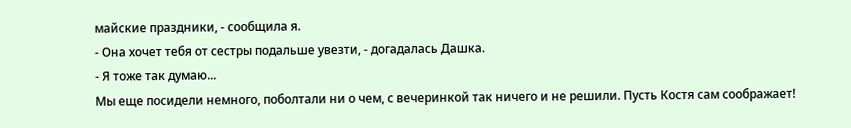майские праздники, - сообщила я.
- Она хочет тебя от сестры подальше увезти, - догадалась Дашка.
- Я тоже так думаю...
Мы еще посидели немного, поболтали ни о чем, с вечеринкой так ничего и не решили. Пусть Костя сам соображает!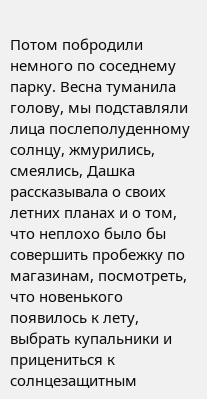Потом побродили немного по соседнему парку. Весна туманила голову, мы подставляли лица послеполуденному солнцу, жмурились, смеялись, Дашка рассказывала о своих летних планах и о том, что неплохо было бы совершить пробежку по магазинам, посмотреть, что новенького появилось к лету, выбрать купальники и прицениться к солнцезащитным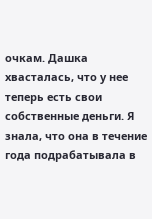очкам. Дашка хвасталась, что у нее теперь есть свои собственные деньги. Я знала, что она в течение года подрабатывала в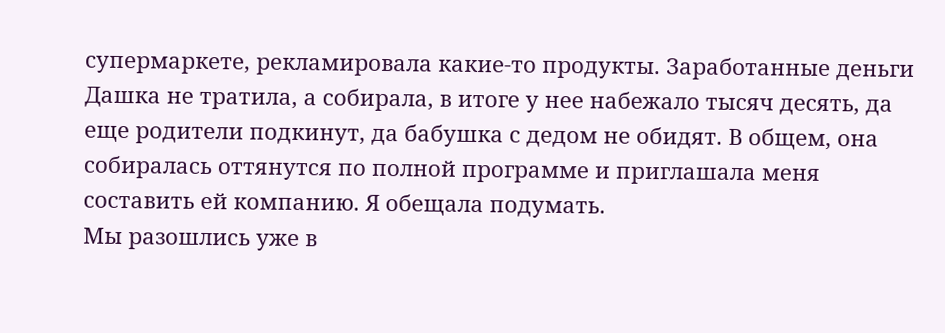супермаркете, рекламировала какие-то продукты. Заработанные деньги Дашка не тратила, а собирала, в итоге у нее набежало тысяч десять, да еще родители подкинут, да бабушка с дедом не обидят. В общем, она собиралась оттянутся по полной программе и приглашала меня составить ей компанию. Я обещала подумать.
Мы разошлись уже в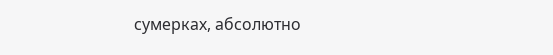сумерках, абсолютно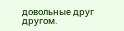довольные друг другом.